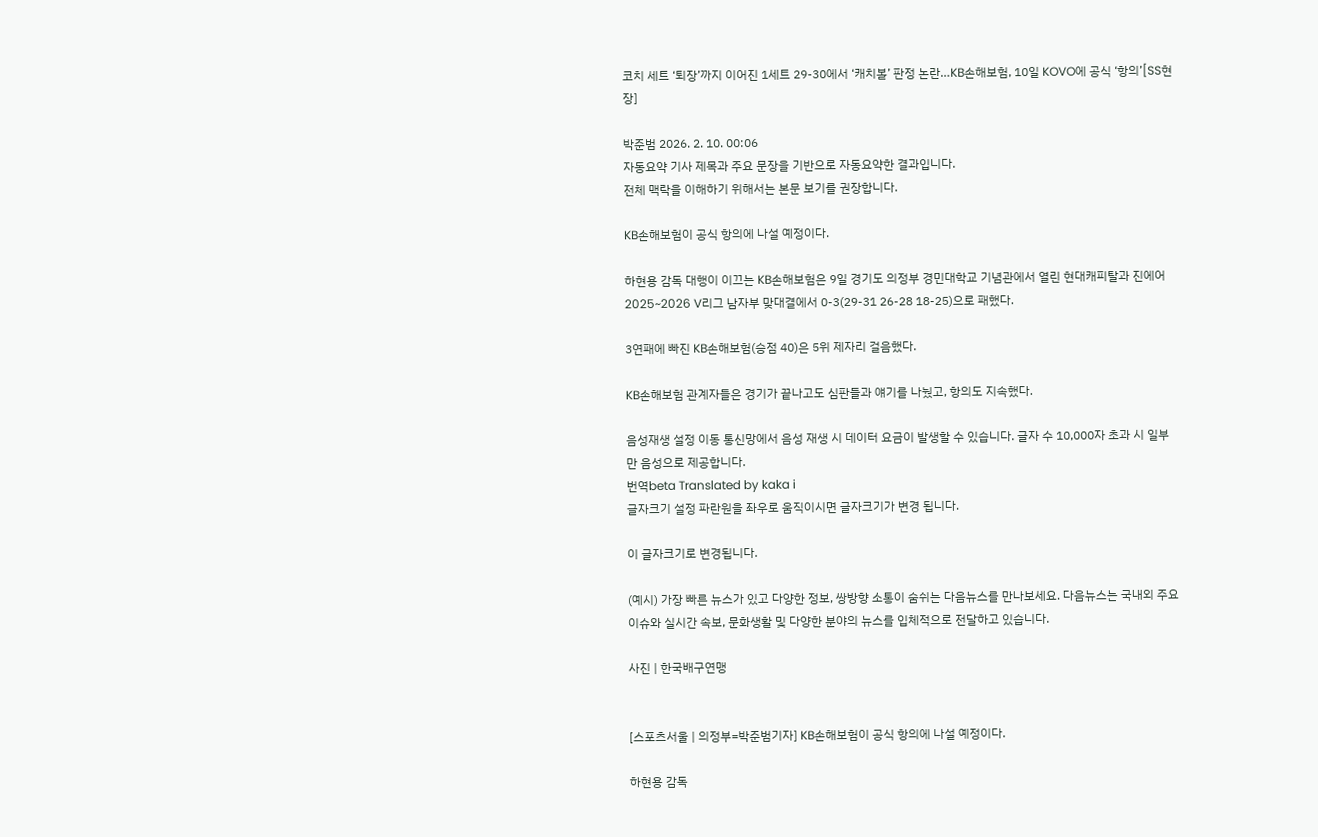코치 세트 ‘퇴장’까지 이어진 1세트 29-30에서 ‘캐치볼’ 판정 논란…KB손해보험, 10일 KOVO에 공식 ‘항의’[SS현장]

박준범 2026. 2. 10. 00:06
자동요약 기사 제목과 주요 문장을 기반으로 자동요약한 결과입니다.
전체 맥락을 이해하기 위해서는 본문 보기를 권장합니다.

KB손해보험이 공식 항의에 나설 예정이다.

하현용 감독 대행이 이끄는 KB손해보험은 9일 경기도 의정부 경민대학교 기념관에서 열린 현대캐피탈과 진에어 2025~2026 V리그 남자부 맞대결에서 0-3(29-31 26-28 18-25)으로 패했다.

3연패에 빠진 KB손해보험(승점 40)은 5위 제자리 걸음했다.

KB손해보험 관계자들은 경기가 끝나고도 심판들과 얘기를 나눴고, 항의도 지속했다.

음성재생 설정 이동 통신망에서 음성 재생 시 데이터 요금이 발생할 수 있습니다. 글자 수 10,000자 초과 시 일부만 음성으로 제공합니다.
번역beta Translated by kaka i
글자크기 설정 파란원을 좌우로 움직이시면 글자크기가 변경 됩니다.

이 글자크기로 변경됩니다.

(예시) 가장 빠른 뉴스가 있고 다양한 정보, 쌍방향 소통이 숨쉬는 다음뉴스를 만나보세요. 다음뉴스는 국내외 주요이슈와 실시간 속보, 문화생활 및 다양한 분야의 뉴스를 입체적으로 전달하고 있습니다.

사진 | 한국배구연맹


[스포츠서울 | 의정부=박준범기자] KB손해보험이 공식 항의에 나설 예정이다.

하현용 감독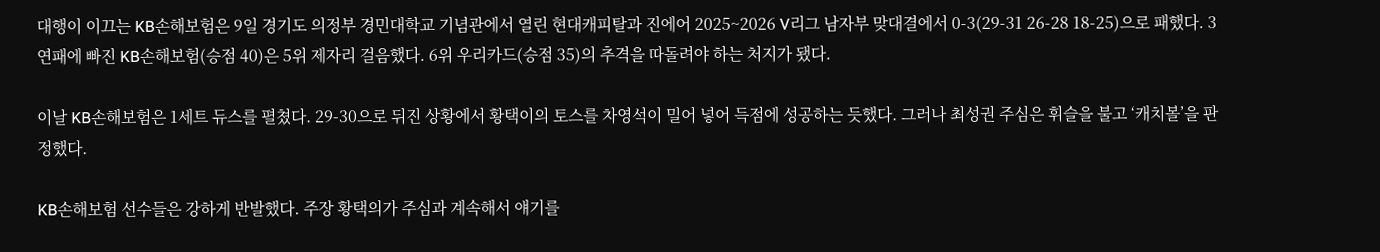대행이 이끄는 KB손해보험은 9일 경기도 의정부 경민대학교 기념관에서 열린 현대캐피탈과 진에어 2025~2026 V리그 남자부 맞대결에서 0-3(29-31 26-28 18-25)으로 패했다. 3연패에 빠진 KB손해보험(승점 40)은 5위 제자리 걸음했다. 6위 우리카드(승점 35)의 추격을 따돌려야 하는 처지가 됐다.

이날 KB손해보험은 1세트 듀스를 펼쳤다. 29-30으로 뒤진 상황에서 황택이의 토스를 차영석이 밀어 넣어 득점에 성공하는 듯했다. 그러나 최성권 주심은 휘슬을 불고 ‘캐치볼’을 판정했다.

KB손해보험 선수들은 강하게 반발했다. 주장 황택의가 주심과 계속해서 얘기를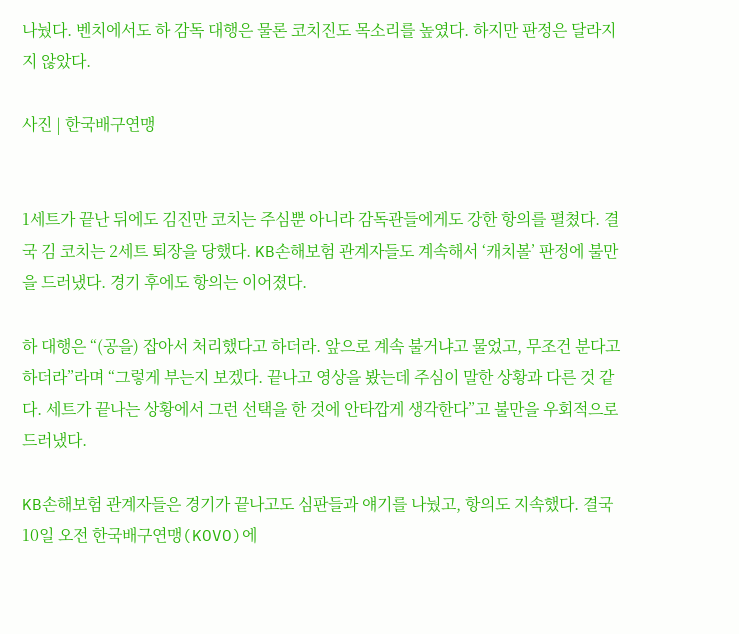나눴다. 벤치에서도 하 감독 대행은 물론 코치진도 목소리를 높였다. 하지만 판정은 달라지지 않았다.

사진 | 한국배구연맹


1세트가 끝난 뒤에도 김진만 코치는 주심뿐 아니라 감독관들에게도 강한 항의를 펼쳤다. 결국 김 코치는 2세트 퇴장을 당했다. KB손해보험 관계자들도 계속해서 ‘캐치볼’ 판정에 불만을 드러냈다. 경기 후에도 항의는 이어졌다.

하 대행은 “(공을) 잡아서 처리했다고 하더라. 앞으로 계속 불거냐고 물었고, 무조건 분다고 하더라”라며 “그렇게 부는지 보겠다. 끝나고 영상을 봤는데 주심이 말한 상황과 다른 것 같다. 세트가 끝나는 상황에서 그런 선택을 한 것에 안타깝게 생각한다”고 불만을 우회적으로 드러냈다.

KB손해보험 관계자들은 경기가 끝나고도 심판들과 얘기를 나눴고, 항의도 지속했다. 결국 10일 오전 한국배구연맹(KOVO)에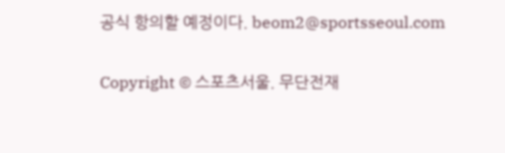공식 항의할 예정이다. beom2@sportsseoul.com

Copyright © 스포츠서울. 무단전재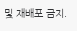및 재배포 금지.